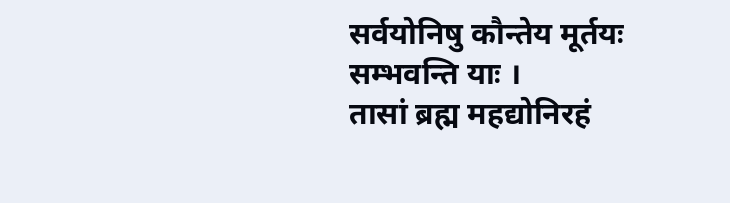सर्वयोनिषु कौन्तेय मूर्तयः सम्भवन्ति याः ।
तासां ब्रह्म महद्योनिरहं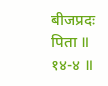बीजप्रदः पिता ॥
१४-४ ॥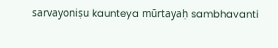sarvayoniṣu kaunteya mūrtayaḥ sambhavanti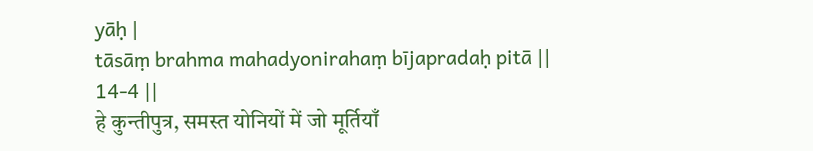yāḥ |
tāsāṃ brahma mahadyonirahaṃ bījapradaḥ pitā ||
14-4 ||
हे कुन्तीपुत्र, समस्त योनियों में जो मूर्तियाँ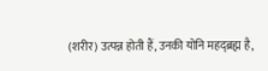(शरीर) उत्पन्न होती हैं, उनकी योनि महद्ब्रह्म है,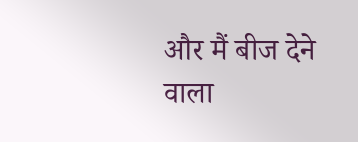और मैं बीज देने वाला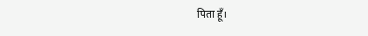पिता हूँ।